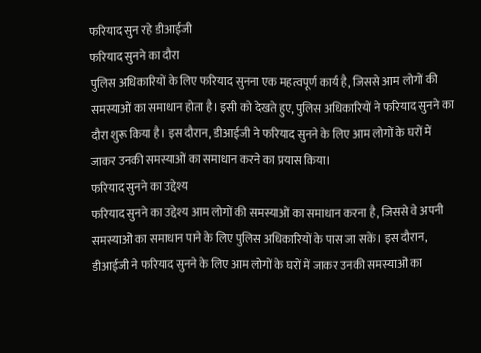फरियाद सुन रहे डीआईजी
फरियाद सुनने का दौरा
पुलिस अधिकारियों के लिए फरियाद सुनना एक महत्वपूर्ण कार्य है, जिससे आम लोगों की समस्याओं का समाधान होता है। इसी को देखते हुए, पुलिस अधिकारियों ने फरियाद सुनने का दौरा शुरू किया है। इस दौरान, डीआईजी ने फरियाद सुनने के लिए आम लोगों के घरों में जाकर उनकी समस्याओं का समाधान करने का प्रयास किया।
फरियाद सुनने का उद्देश्य
फरियाद सुनने का उद्देश्य आम लोगों की समस्याओं का समाधान करना है, जिससे वे अपनी समस्याओं का समाधान पाने के लिए पुलिस अधिकारियों के पास जा सकें। इस दौरान, डीआईजी ने फरियाद सुनने के लिए आम लोगों के घरों में जाकर उनकी समस्याओं का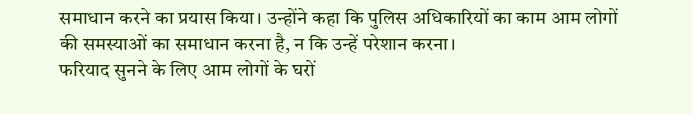समाधान करने का प्रयास किया। उन्होंने कहा कि पुलिस अधिकारियों का काम आम लोगों की समस्याओं का समाधान करना है, न कि उन्हें परेशान करना।
फरियाद सुनने के लिए आम लोगों के घरों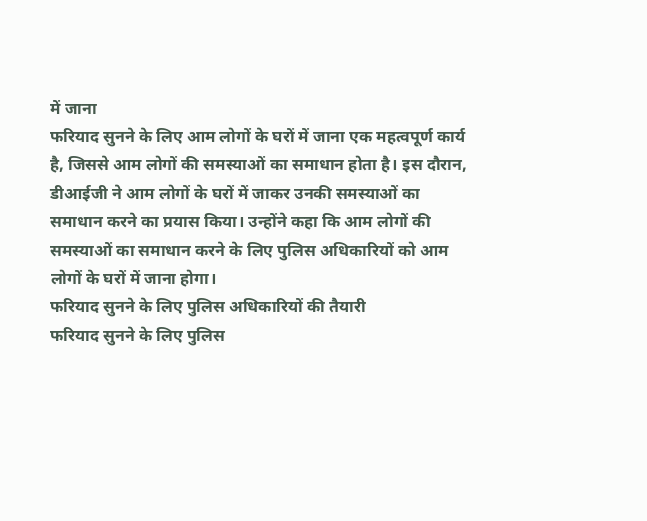में जाना
फरियाद सुनने के लिए आम लोगों के घरों में जाना एक महत्वपूर्ण कार्य है, जिससे आम लोगों की समस्याओं का समाधान होता है। इस दौरान, डीआईजी ने आम लोगों के घरों में जाकर उनकी समस्याओं का समाधान करने का प्रयास किया। उन्होंने कहा कि आम लोगों की समस्याओं का समाधान करने के लिए पुलिस अधिकारियों को आम लोगों के घरों में जाना होगा।
फरियाद सुनने के लिए पुलिस अधिकारियों की तैयारी
फरियाद सुनने के लिए पुलिस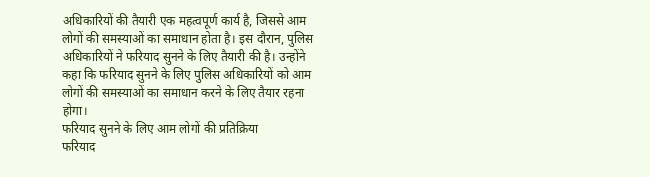अधिकारियों की तैयारी एक महत्वपूर्ण कार्य है, जिससे आम लोगों की समस्याओं का समाधान होता है। इस दौरान, पुलिस अधिकारियों ने फरियाद सुनने के लिए तैयारी की है। उन्होंने कहा कि फरियाद सुनने के लिए पुलिस अधिकारियों को आम लोगों की समस्याओं का समाधान करने के लिए तैयार रहना होगा।
फरियाद सुनने के लिए आम लोगों की प्रतिक्रिया
फरियाद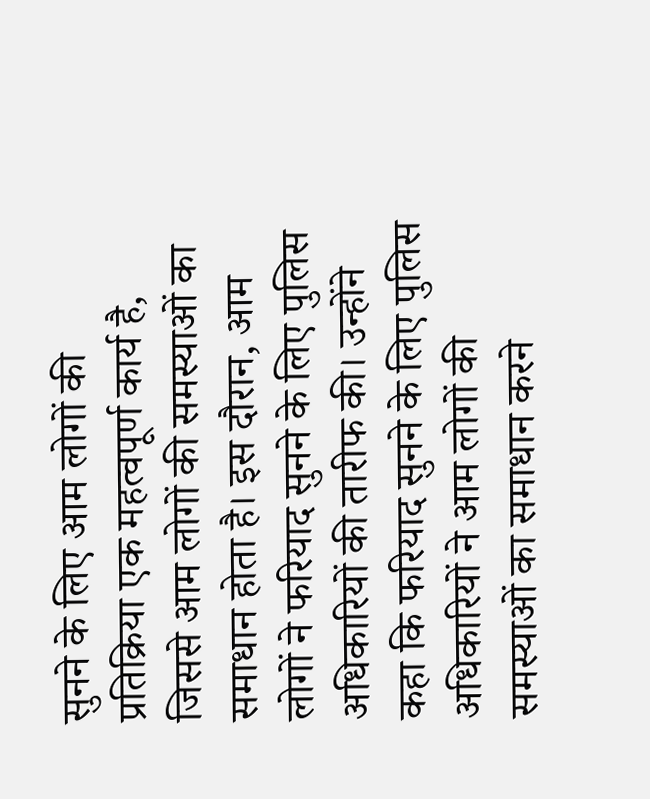सुनने के लिए आम लोगों की प्रतिक्रिया एक महत्वपूर्ण कार्य है, जिससे आम लोगों की समस्याओं का समाधान होता है। इस दौरान, आम लोगों ने फरियाद सुनने के लिए पुलिस अधिकारियों की तारीफ की। उन्होंने कहा कि फरियाद सुनने के लिए पुलिस अधिकारियों ने आम लोगों की समस्याओं का समाधान करने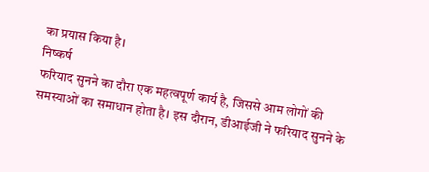का प्रयास किया है।
निष्कर्ष
फरियाद सुनने का दौरा एक महत्वपूर्ण कार्य है, जिससे आम लोगों की समस्याओं का समाधान होता है। इस दौरान, डीआईजी ने फरियाद सुनने के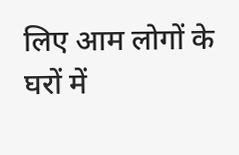लिए आम लोगों के घरों में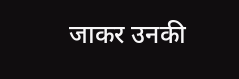जाकर उनकी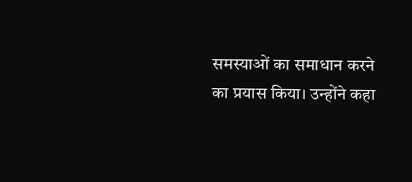समस्याओं का समाधान करने का प्रयास किया। उन्होंने कहा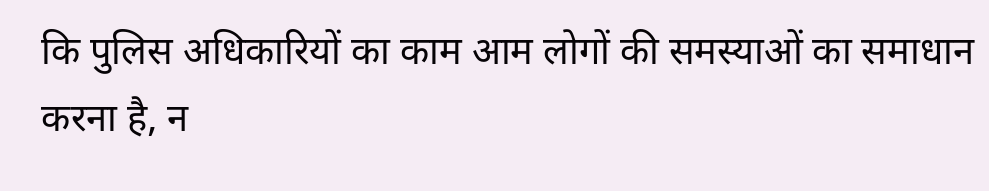कि पुलिस अधिकारियों का काम आम लोगों की समस्याओं का समाधान करना है, न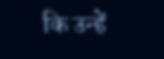कि उन्हें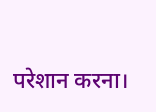परेशान करना।